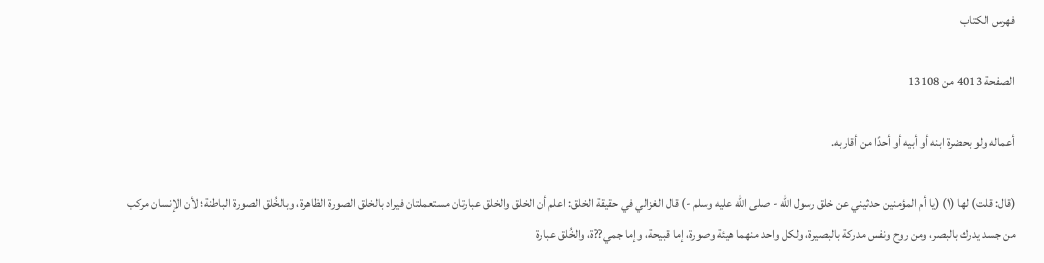فهرس الكتاب

الصفحة 4013 من 13108

أعماله ولو بحضرة ابنه أو أبيه أو أحدًا من أقاربه.

(قال: قلت) لها (١) (يا أم المؤمنين حدثيني عن خلق رسول الله - صلى الله عليه وسلم -) قال الغزالي في حقيقة الخلق: اعلم أن الخلق والخلق عبارتان مستعملتان فيراد بالخلق الصورة الظاهرة، وبالخُلق الصورة الباطنة؛ لأن الإنسان مركب من جسد يدرك بالبصر، ومن روح ونفس مدركة بالبصيرة، ولكل واحد منهما هيئة وصورة، إما قبيحة، وإما جمي??ة، والخُلق عبارة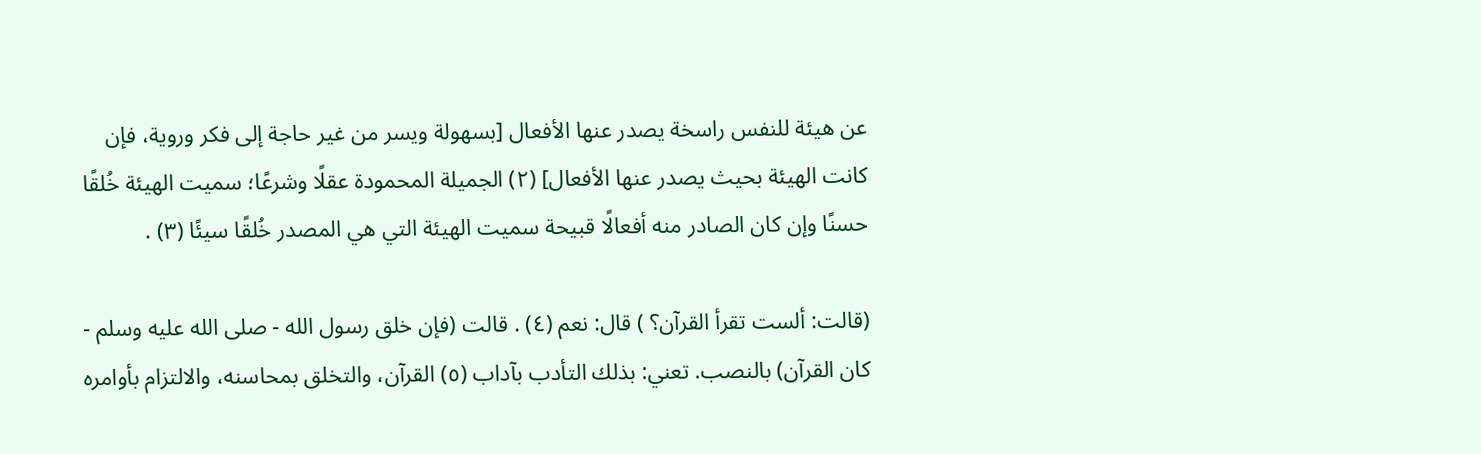عن هيئة للنفس راسخة يصدر عنها الأفعال [بسهولة ويسر من غير حاجة إلى فكر وروية، فإن كانت الهيئة بحيث يصدر عنها الأفعال] (٢) الجميلة المحمودة عقلًا وشرعًا؛ سميت الهيئة خُلقًا حسنًا وإن كان الصادر منه أفعالًا قبيحة سميت الهيئة التي هي المصدر خُلقًا سيئًا (٣) .

(قالت: ألست تقرأ القرآن؟ ) قال: نعم (٤) . قالت (فإن خلق رسول الله - صلى الله عليه وسلم - كان القرآن) بالنصب. تعني: بذلك التأدب بآداب (٥) القرآن، والتخلق بمحاسنه، والالتزام بأوامره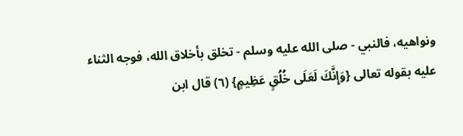ونواهيه، فالنبي - صلى الله عليه وسلم - تخلق بأخلاق الله، فوجه الثناء عليه بقوله تعالى {وَإِنَّكَ لَعَلَى خُلُقٍ عَظِيمٍ} (٦) قال ابن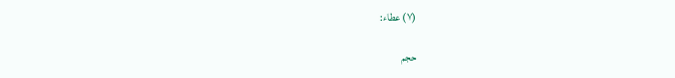(٧) عطاء:

حجم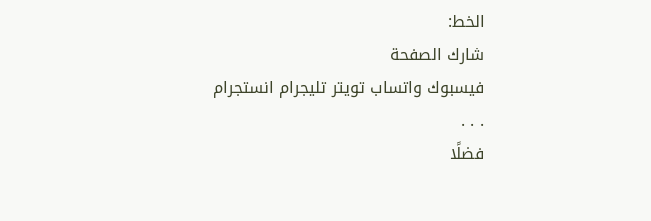الخط:
شارك الصفحة
فيسبوك واتساب تويتر تليجرام انستجرام
. . .
فضلًا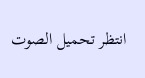انتظر تحميل الصوت